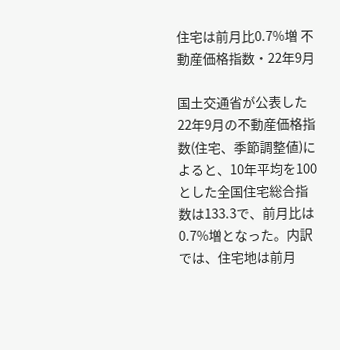住宅は前月比0.7%増 不動産価格指数・22年9月

国土交通省が公表した22年9月の不動産価格指数(住宅、季節調整値)によると、10年平均を100とした全国住宅総合指数は133.3で、前月比は0.7%増となった。内訳では、住宅地は前月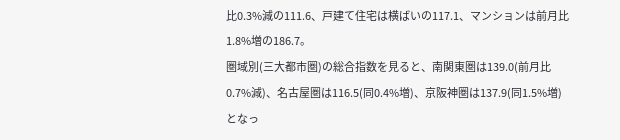比0.3%減の111.6、戸建て住宅は横ばいの117.1、マンションは前月比1.8%増の186.7。
圏域別(三大都市圏)の総合指数を見ると、南関東圏は139.0(前月比0.7%減)、名古屋圏は116.5(同0.4%増)、京阪神圏は137.9(同1.5%増)となっ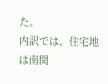た。
内訳では、住宅地は南関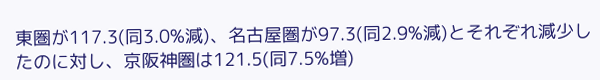東圏が117.3(同3.0%減)、名古屋圏が97.3(同2.9%減)とそれぞれ減少したのに対し、京阪神圏は121.5(同7.5%増)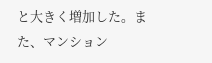と大きく増加した。また、マンション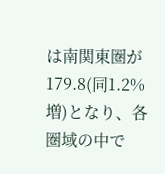は南関東圏が179.8(同1.2%増)となり、各圏域の中で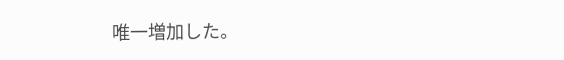唯一増加した。